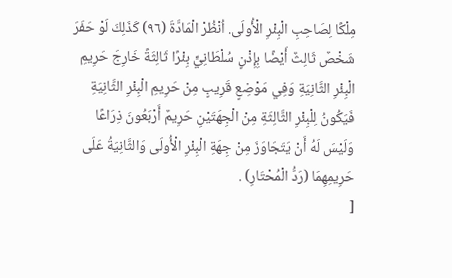مِلْكًا لِصَاحِبِ الْبِئْرِ الْأُولَى. اُنْظُرْ الْمَادَّةَ (٩٦) كَذَلِكَ لَوْ حَفَرَ شَخْصٌ ثَالِثٌ أَيْضًا بِإِذْنٍ سُلْطَانِيٍّ بِئْرًا ثَالِثَةً خَارِجَ حَرِيمِ الْبِئْرِ الثَّانِيَةِ وَفِي مَوْضِعٍ قَرِيبٍ مِنْ حَرِيمِ الْبِئْرِ الثَّانِيَةِ فَيَكُونُ لِلْبِئْرِ الثَّالِثَةِ مِنْ الْجِهَتَيْنِ حَرِيمٌ أَرْبَعُونَ ذِرَاعًا وَلَيْسَ لَهُ أَنْ يَتَجَاوَزَ مِنْ جِهَةِ الْبِئْرِ الْأُولَى وَالثَّانِيَةُ عَلَى حَرِيمِهِمَا (رَدُّ الْمُحْتَارِ) .
[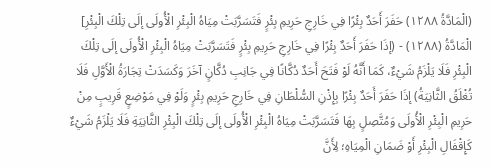(الْمَادَّةُ ١٢٨٨) حَفَرَ أَحَدٌ بِئْرًا فِي خَارِجِ حَرِيمِ بِئْرٍ فَتَسَرَّبَتْ مِيَاهُ الْبِئْرِ الْأُولَى إلَى تِلْكَ الْبِئْرِ]
الْمَادَّةُ (١٢٨٨) - (إذَا حَفَرَ أَحَدٌ بِئْرًا فِي خَارِجِ حَرِيمِ بِئْرٍ فَتَسَرَّبَتْ مِيَاهُ الْبِئْرِ الْأُولَى إلَى تِلْكَ الْبِئْرِ فَلَا يَلْزَمُ شَيْءٌ، كَمَا أَنَّهُ لَوْ فَتَحَ أَحَدٌ دُكَّانًا فِي جَانِبِ دُكَّانٍ آخَرَ وَكَسَدَتْ تِجَارَةُ الْأَوَّلِ فَلَا تُغْلَقُ الثَّانِيَةُ) إذَا حَفَرَ أَحَدٌ بِئْرًا بِإِذْنِ السُّلْطَانِ فِي خَارِجِ حَرِيمِ بِئْرٍ وَلَوْ فِي مَوْضِعٍ قَرِيبٍ مِنْ حَرِيمِ الْبِئْرِ الْأُولَى وَمُتَّصِلٍ بِهَا فَتَسَرَّبَتْ مِيَاهُ الْبِئْرِ الْأُولَى إلَى تِلْكَ الْبِئْرِ الثَّانِيَةِ فَلَا يَلْزَمُ شَيْءٌ كَإِقْفَالِ الْبِئْرِ أَوْ ضَمَانِ الْمِيَاهِ؛ لِأَنَّ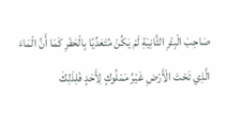صَاحِبَ الْبِئْرِ الثَّانِيَةِ لَمْ يَكُنْ مُتَعَدِّيًا بِالْحَفْرِ كَمَا أَنَّ الْمَاءَ الَّذِي تَحْتَ الْأَرْضِ غَيْرُ مَمْلُوكٍ لِأَحَدٍ فَلِذَلِكَ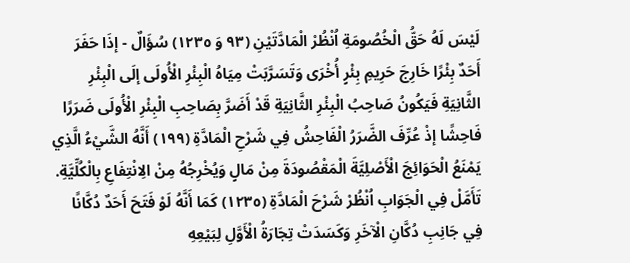لَيْسَ لَهُ حَقُّ الْخُصُومَةِ اُنْظُرْ الْمَادَّتَيْنِ (٩٣ وَ ١٢٣٥) سُؤَالٌ - إذَا حَفَرَ أَحَدٌ بِئْرًا خَارِجَ حَرِيمِ بِئْرٍ أُخْرَى وَتَسَرَّبَتْ مِيَاهُ الْبِئْرِ الْأُولَى إلَى الْبِئْرِ الثَّانِيَةِ فَيَكُونُ صَاحِبُ الْبِئْرِ الثَّانِيَةِ قَدْ أَضَرَّ بِصَاحِبِ الْبِئْرِ الْأُولَى ضَرَرًا فَاحِشًا إذْ عُرِّفَ الضَّرَرُ الْفَاحِشُ فِي شَرْحِ الْمَادَّةِ (١٩٩) أَنَّهُ الشَّيْءُ الَّذِي يَمْنَعُ الْحَوَائِجَ الْأَصْلِيَّةَ الْمَقْصُودَةَ مِنْ مَالٍ وَيُخْرِجُهُ مِنْ الِانْتِفَاعِ بِالْكُلِّيَّةِ.
تَأَمَّلْ فِي الْجَوَابِ اُنْظُرْ شَرْحَ الْمَادَّةِ (١٢٣٥) كَمَا أَنَّهُ لَوْ فَتَحَ أَحَدٌ دُكَّانًا فِي جَانِبِ دُكَّانِ الْآخَرِ وَكَسَدَتْ تِجَارَةُ الْأَوَّلِ لِبَيْعِهِ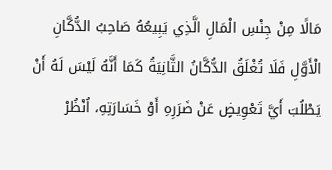مَالًا مِنْ جِنْسِ الْمَالِ الَّذِي يَبِيعُهُ صَاحِبُ الدُّكَّانِ الْأَوَّلِ فَلَا تُغْلَقُ الدُّكَّانُ الثَّانِيَةُ كَمَا أَنَّهُ لَيْسَ لَهُ أَنْ يَطْلُبَ أَيَّ تَعْوِيضٍ عَنْ ضَرَرِهِ أَوْ خَسَارَتِهِ، اُنْظُرْ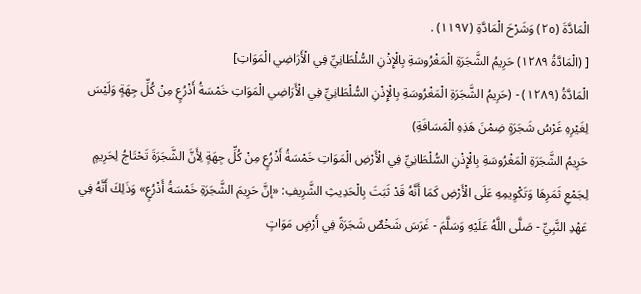الْمَادَّةَ (٢٥) وَشَرْحَ الْمَادَّةِ (١١٩٧) .
[ (الْمَادَّةُ ١٢٨٩) حَرِيمُ الشَّجَرَةِ الْمَغْرُوسَةِ بِالْإِذْنِ السُّلْطَانِيِّ فِي الْأَرَاضِي الْمَوَاتِ]
الْمَادَّةُ (١٢٨٩) - (حَرِيمُ الشَّجَرَةِ الْمَغْرُوسَةِ بِالْإِذْنِ السُّلْطَانِيِّ فِي الْأَرَاضِي الْمَوَاتِ خَمْسَةُ أَذْرُعٍ مِنْ كُلِّ جِهَةٍ وَلَيْسَ لِغَيْرِهِ غَرْسُ شَجَرَةٍ ضِمْنَ هَذِهِ الْمَسَافَةِ)
حَرِيمُ الشَّجَرَةِ الْمَغْرُوسَةِ بِالْإِذْنِ السُّلْطَانِيِّ فِي الْأَرْضِ الْمَوَاتِ خَمْسَةُ أَذْرُعٍ مِنْ كُلِّ جِهَةٍ لِأَنَّ الشَّجَرَةَ تَحْتَاجُ لِحَرِيمٍ لِجَمْعِ ثَمَرِهَا وَتَكْوِيمِهِ عَلَى الْأَرْضِ كَمَا أَنَّهُ قَدْ ثَبَتَ بِالْحَدِيثِ الشَّرِيفِ: «إنَّ حَرِيمَ الشَّجَرَةِ خَمْسَةُ أَذْرُعٍ» وَذَلِكَ أَنَّهُ فِي عَهْدِ النَّبِيِّ - صَلَّى اللَّهُ عَلَيْهِ وَسَلَّمَ - غَرَسَ شَخْصٌ شَجَرَةً فِي أَرْضٍ مَوَاتٍ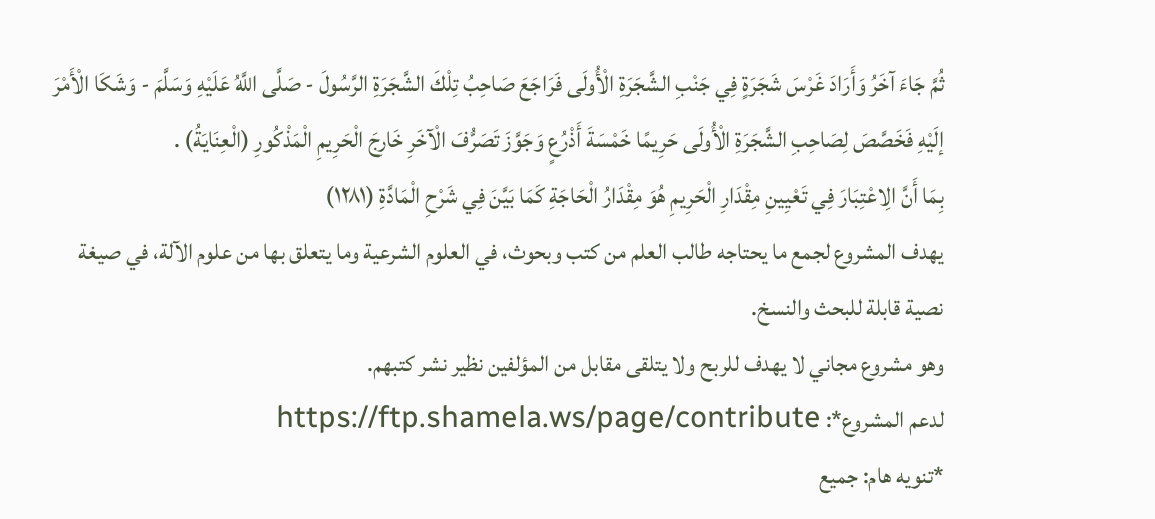ثُمَّ جَاءَ آخَرُ وَأَرَادَ غَرْسَ شَجَرَةٍ فِي جَنْبِ الشَّجَرَةِ الْأُولَى فَرَاجَعَ صَاحِبُ تِلْكَ الشَّجَرَةِ الرَّسُولَ - صَلَّى اللَّهُ عَلَيْهِ وَسَلَّمَ - وَشَكَا الْأَمْرَ إلَيْهِ فَخَصَّصَ لِصَاحِبِ الشَّجَرَةِ الْأُولَى حَرِيمًا خَمْسَةَ أَذْرُعٍ وَجَوَّزَ تَصَرُّفَ الْآخَرِ خَارِجَ الْحَرِيمِ الْمَذْكُورِ (الْعِنَايَةُ) .
بِمَا أَنَّ الِاعْتِبَارَ فِي تَعْيِينِ مِقْدَارِ الْحَرِيمِ هُوَ مِقْدَارُ الْحَاجَةِ كَمَا بَيَّنَ فِي شَرْحِ الْمَادَّةِ (١٢٨١)
يهدف المشروع لجمع ما يحتاجه طالب العلم من كتب وبحوث، في العلوم الشرعية وما يتعلق بها من علوم الآلة، في صيغة نصية قابلة للبحث والنسخ.
وهو مشروع مجاني لا يهدف للربح ولا يتلقى مقابل من المؤلفين نظير نشر كتبهم.
لدعم المشروع*: https://ftp.shamela.ws/page/contribute
*تنويه هام: جميع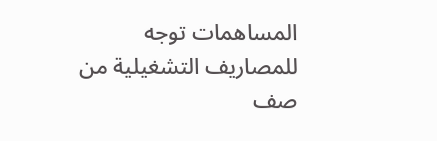المساهمات توجه للمصاريف التشغيلية من صف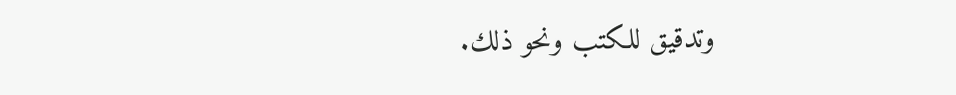وتدقيق للكتب ونحو ذلك.